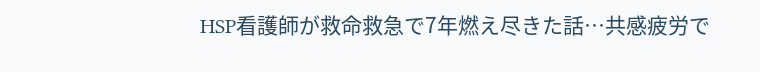HSP看護師が救命救急で7年燃え尽きた話…共感疲労で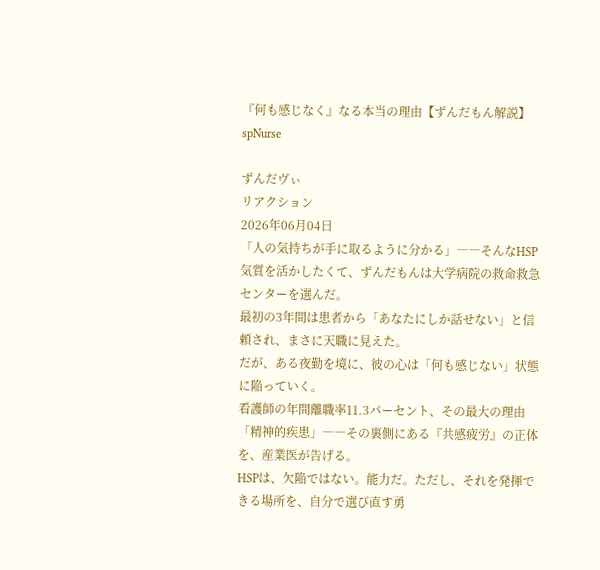『何も感じなく』なる本当の理由【ずんだもん解説】spNurse

ずんだヴぃ
リアクション
2026年06月04日
「人の気持ちが手に取るように分かる」――そんなHSP気質を活かしたくて、ずんだもんは大学病院の救命救急センターを選んだ。
最初の3年間は患者から「あなたにしか話せない」と信頼され、まさに天職に見えた。
だが、ある夜勤を境に、彼の心は「何も感じない」状態に陥っていく。
看護師の年間離職率11.3パーセント、その最大の理由「精神的疾患」――その裏側にある『共感疲労』の正体を、産業医が告げる。
HSPは、欠陥ではない。能力だ。ただし、それを発揮できる場所を、自分で選び直す勇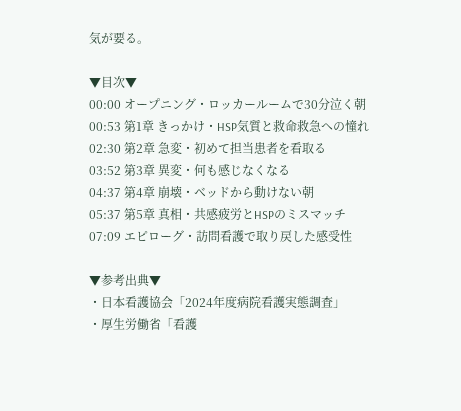気が要る。

▼目次▼
00:00 オープニング・ロッカールームで30分泣く朝
00:53 第1章 きっかけ・HSP気質と救命救急への憧れ
02:30 第2章 急変・初めて担当患者を看取る
03:52 第3章 異変・何も感じなくなる
04:37 第4章 崩壊・ベッドから動けない朝
05:37 第5章 真相・共感疲労とHSPのミスマッチ
07:09 エピローグ・訪問看護で取り戻した感受性

▼参考出典▼
・日本看護協会「2024年度病院看護実態調査」
・厚生労働省「看護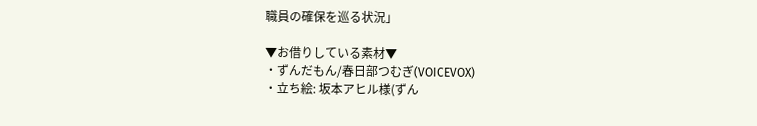職員の確保を巡る状況」

▼お借りしている素材▼
・ずんだもん/春日部つむぎ(VOICEVOX)
・立ち絵: 坂本アヒル様(ずん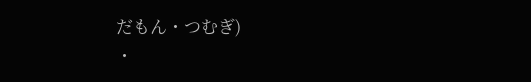だもん・つむぎ)
・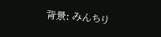背景: みんちり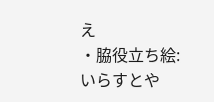え
・脇役立ち絵: いらすとや